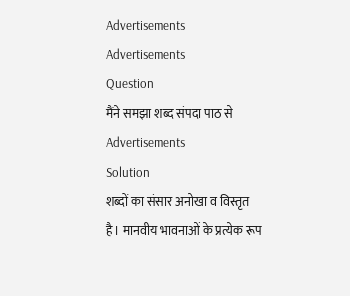Advertisements
Advertisements
Question
मैंने समझा शब्द संपदा पाठ से
Advertisements
Solution
शब्दों का संसार अनोखा व विस्तृत है। मानवीय भावनाओं के प्रत्येक रूप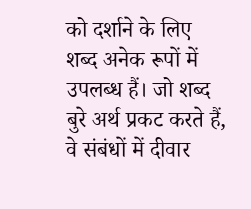को दर्शाने के लिए शब्द अनेक रूपों में उपलब्ध हैं। जो शब्द बुरे अर्थ प्रकट करते हैं, वे संबंधों में दीवार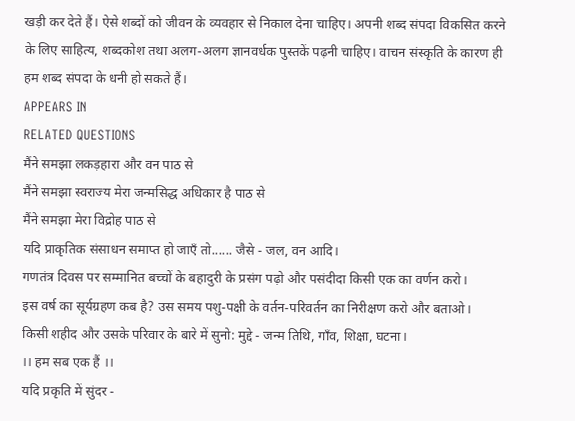खड़ी कर देते हैं। ऐसे शब्दों को जीवन के व्यवहार से निकाल देना चाहिए। अपनी शब्द संपदा विकसित करने के लिए साहित्य, शब्दकोश तथा अलग-अलग ज्ञानवर्धक पुस्तकें पढ़नी चाहिए। वाचन संस्कृति के कारण ही हम शब्द संपदा के धनी हो सकते हैं।
APPEARS IN
RELATED QUESTIONS
मैंने समझा लकड़हारा और वन पाठ से
मैंने समझा स्वराज्य मेरा जन्मसिद्ध अधिकार है पाठ से
मैंने समझा मेरा विद्रोह पाठ से
यदि प्राकृतिक संसाधन समाप्त हो जाएँ तो...... जैसे - जल, वन आदि।
गणतंत्र दिवस पर सम्मानित बच्चों के बहादुरी के प्रसंग पढ़ो और पसंदीदा किसी एक का वर्णन करो।
इस वर्ष का सूर्यग्रहण कब है? उस समय पशु-पक्षी के वर्तन-परिवर्तन का निरीक्षण करो और बताओ।
किसी शहीद और उसके परिवार के बारे में सुनो: मुद्दे - जन्म तिथि, गाँव, शिक्षा, घटना।
।। हम सब एक हैं ।।
यदि प्रकृति में सुंदर -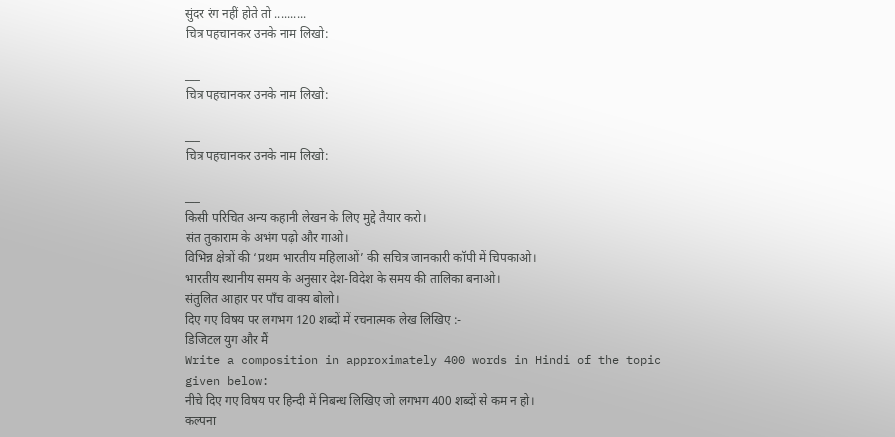सुंदर रंग नहीं होते तो ..........
चित्र पहचानकर उनके नाम लिखो:

___
चित्र पहचानकर उनके नाम लिखो:

___
चित्र पहचानकर उनके नाम लिखो:

___
किसी परिचित अन्य कहानी लेखन के लिए मुद्दे तैयार करो।
संत तुकाराम के अभंग पढ़ो और गाओ।
विभिन्न क्षेत्रों की ‘प्रथम भारतीय महिलाओं’ की सचित्र जानकारी कॉपी में चिपकाओ।
भारतीय स्थानीय समय के अनुसार देश-विदेश के समय की तालिका बनाओ।
संतुलित आहार पर पॉंच वाक्य बोलो।
दिए गए विषय पर लगभग 120 शब्दों में रचनात्मक लेख लिखिए :-
डिजिटल युग और मैं
Write a composition in approximately 400 words in Hindi of the topic given below:
नीचे दिए गए विषय पर हिन्दी में निबन्ध लिखिए जो लगभग 400 शब्दों से कम न हो।
कल्पना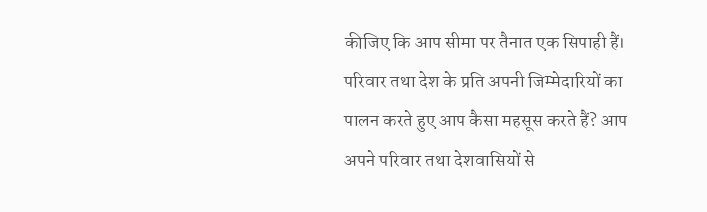कीजिए कि आप सीमा पर तैनात एक सिपाही हैं। परिवार तथा देश के प्रति अपनी जिम्मेदारियों का पालन करते हुए आप कैसा महसूस करते हैं? आप अपने परिवार तथा देशवासियों से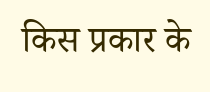किस प्रकार के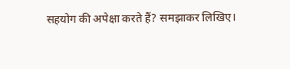सहयोग की अपेक्षा करते हैं? समझाकर लिखिए।